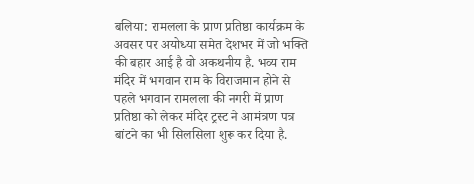बलिया: रामलला के प्राण प्रतिष्ठा कार्यक्रम के अवसर पर अयोध्या समेत देशभर में जो भक्ति की बहार आई है वो अकथनीय है. भव्य राम मंदिर में भगवान राम के विराजमान होने से पहले भगवान रामलला की नगरी में प्राण प्रतिष्ठा को लेकर मंदिर ट्रस्ट ने आमंत्रण पत्र बांटने का भी सिलसिला शुरू कर दिया है.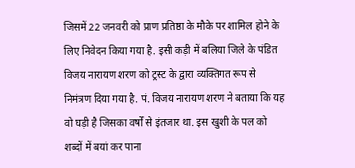जिसमें 22 जनवरी को प्राण प्रतिष्ठा के मौके पर शामिल होने के लिए निवेदन किया गया है. इसी कड़ी में बलिया जिले के पंडित विजय नारायण शरण को ट्रस्ट के द्वारा व्यक्तिगत रूप से निमंत्रण दिया गया है. पं. विजय नारायण शरण ने बताया कि यह वो घड़ी है जिसका वर्षों से इंतजार था. इस खुशी के पल को शब्दों में बयां कर पाना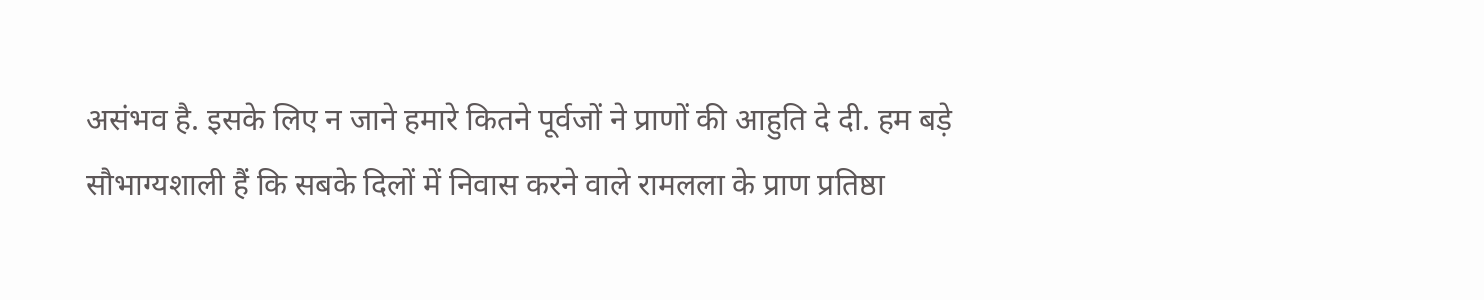असंभव है. इसके लिए न जाने हमारे कितने पूर्वजों ने प्राणों की आहुति दे दी. हम बड़े सौभाग्यशाली हैं कि सबके दिलों में निवास करने वाले रामलला के प्राण प्रतिष्ठा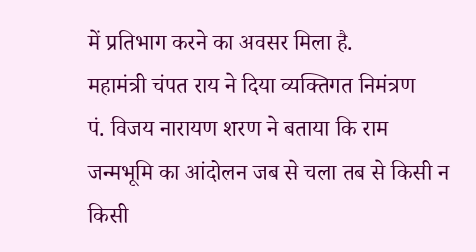में प्रतिभाग करने का अवसर मिला है.
महामंत्री चंपत राय ने दिया व्यक्तिगत निमंत्रण
पं. विजय नारायण शरण ने बताया कि राम जन्मभूमि का आंदोलन जब से चला तब से किसी न किसी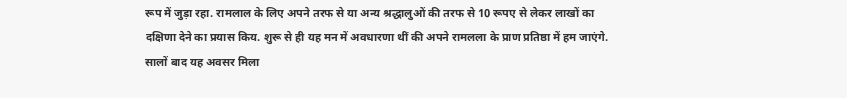रूप में जुड़ा रहा. रामलाल के लिए अपने तरफ से या अन्य श्रद्धालुओं की तरफ से 10 रूपए से लेकर लाखों का दक्षिणा देने का प्रयास किय. शुरू से ही यह मन में अवधारणा थीं की अपने रामलला के प्राण प्रतिष्ठा में हम जाएंगे. सालों बाद यह अवसर मिला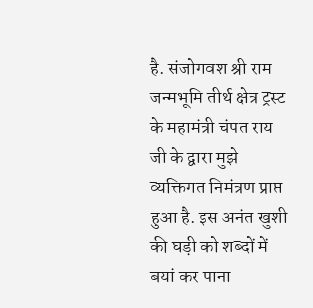है. संजोगवश श्री राम जन्मभूमि तीर्थ क्षेत्र ट्रस्ट के महामंत्री चंपत राय जी के द्वारा मुझे व्यक्तिगत निमंत्रण प्राप्त हुआ है. इस अनंत खुशी की घड़ी को शब्दों में बयां कर पाना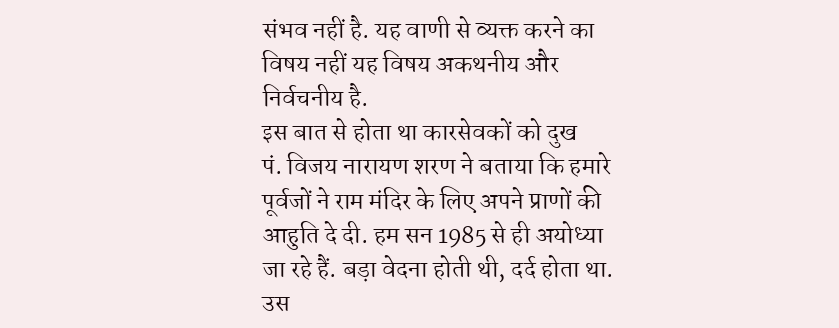संभव नहीं है. यह वाणी से व्यक्त करने का विषय नहीं यह विषय अकथनीय और निर्वचनीय है.
इस बात से होता था कारसेवकों को दुख
पं. विजय नारायण शरण ने बताया कि हमारे पूर्वजों ने राम मंदिर के लिए अपने प्राणों की आहुति दे दी. हम सन 1985 से ही अयोध्या जा रहे हैं. बड़ा वेदना होती थी, दर्द होता था. उस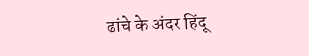ढांचे के अंदर हिंदू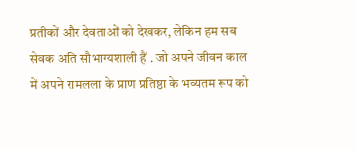प्रतीकों और देवताओं को देखकर, लेकिन हम सब सेवक अति सौभाग्यशाली हैं . जो अपने जीवन काल में अपने रामलला के प्राण प्रतिष्ठा के भव्यतम रूप को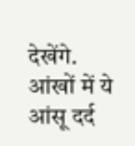देखेंगे. आंखों में ये आंसू दर्द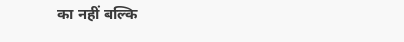का नहीं बल्कि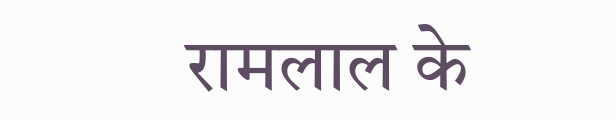रामलाल के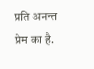प्रति अनन्त प्रेम का है.